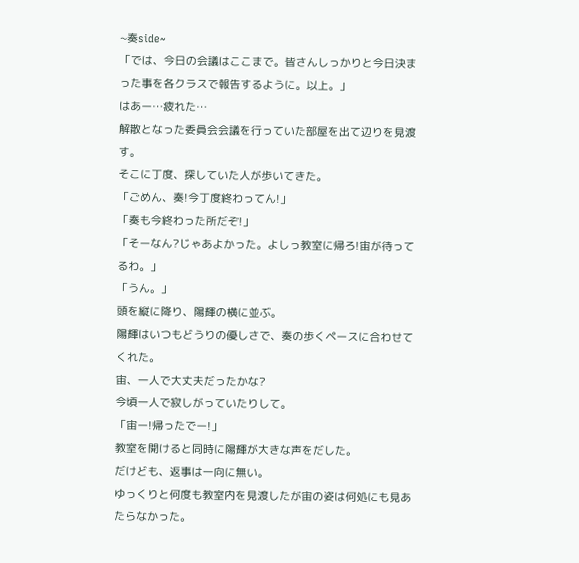~奏side~
「では、今日の会議はここまで。皆さんしっかりと今日決まった事を各クラスで報告するように。以上。」
はあー…疲れた…
解散となった委員会会議を行っていた部屋を出て辺りを見渡す。
そこに丁度、探していた人が歩いてきた。
「ごめん、奏!今丁度終わってん!」
「奏も今終わった所だぞ!」
「そーなん?じゃあよかった。よしっ教室に帰ろ!宙が待ってるわ。」
「うん。」
頭を縦に降り、陽輝の横に並ぶ。
陽輝はいつもどうりの優しさで、奏の歩くペースに合わせてくれた。
宙、一人で大丈夫だったかな?
今頃一人で寂しがっていたりして。
「宙ー!帰ったでー!」
教室を開けると同時に陽輝が大きな声をだした。
だけども、返事は一向に無い。
ゆっくりと何度も教室内を見渡したが宙の姿は何処にも見あたらなかった。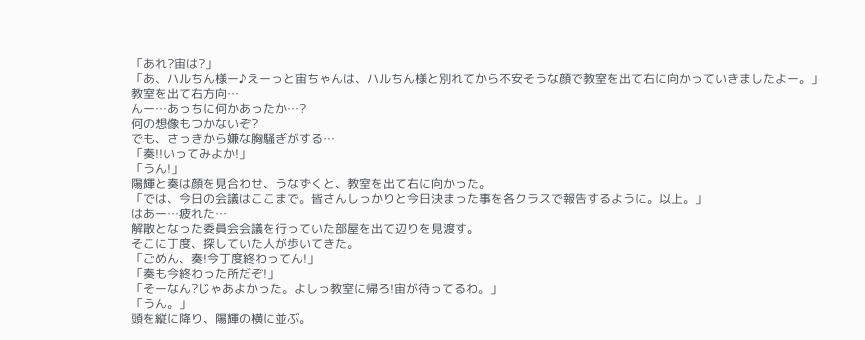「あれ?宙は?」
「あ、ハルちん様ー♪えーっと宙ちゃんは、ハルちん様と別れてから不安そうな顔で教室を出て右に向かっていきましたよー。」
教室を出て右方向…
んー…あっちに何かあったか…?
何の想像もつかないぞ?
でも、さっきから嫌な胸騒ぎがする…
「奏!!いってみよか!」
「うん!」
陽輝と奏は顔を見合わせ、うなずくと、教室を出て右に向かった。
「では、今日の会議はここまで。皆さんしっかりと今日決まった事を各クラスで報告するように。以上。」
はあー…疲れた…
解散となった委員会会議を行っていた部屋を出て辺りを見渡す。
そこに丁度、探していた人が歩いてきた。
「ごめん、奏!今丁度終わってん!」
「奏も今終わった所だぞ!」
「そーなん?じゃあよかった。よしっ教室に帰ろ!宙が待ってるわ。」
「うん。」
頭を縦に降り、陽輝の横に並ぶ。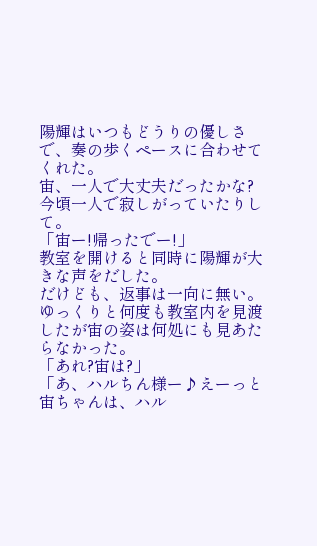陽輝はいつもどうりの優しさで、奏の歩くペースに合わせてくれた。
宙、一人で大丈夫だったかな?
今頃一人で寂しがっていたりして。
「宙ー!帰ったでー!」
教室を開けると同時に陽輝が大きな声をだした。
だけども、返事は一向に無い。
ゆっくりと何度も教室内を見渡したが宙の姿は何処にも見あたらなかった。
「あれ?宙は?」
「あ、ハルちん様ー♪えーっと宙ちゃんは、ハル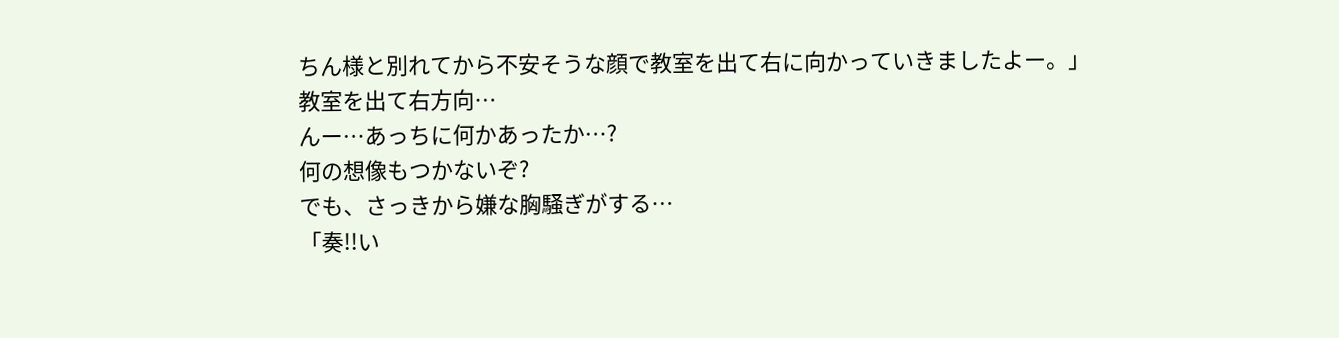ちん様と別れてから不安そうな顔で教室を出て右に向かっていきましたよー。」
教室を出て右方向…
んー…あっちに何かあったか…?
何の想像もつかないぞ?
でも、さっきから嫌な胸騒ぎがする…
「奏!!い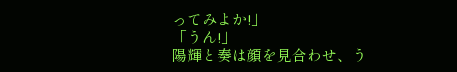ってみよか!」
「うん!」
陽輝と奏は顔を見合わせ、う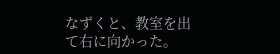なずくと、教室を出て右に向かった。